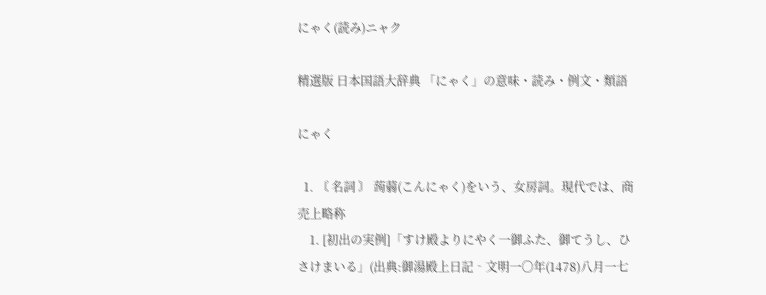にゃく(読み)ニャク

精選版 日本国語大辞典 「にゃく」の意味・読み・例文・類語

にゃく

  1. 〘 名詞 〙 蒟蒻(こんにゃく)をいう、女房詞。現代では、商売上略称
    1. [初出の実例]「すけ殿よりにやく一御ふた、御てうし、ひさけまいる」(出典:御湯殿上日記‐文明一〇年(1478)八月一七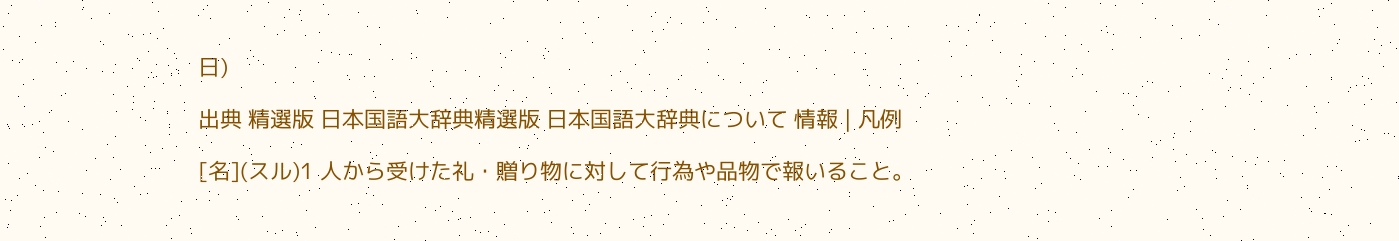日)

出典 精選版 日本国語大辞典精選版 日本国語大辞典について 情報 | 凡例

[名](スル)1 人から受けた礼・贈り物に対して行為や品物で報いること。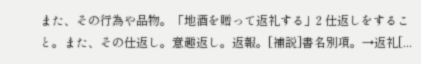また、その行為や品物。「地酒を贈って返礼する」2 仕返しをすること。また、その仕返し。意趣返し。返報。[補説]書名別項。→返礼[...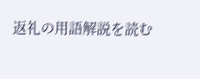返礼の用語解説を読む